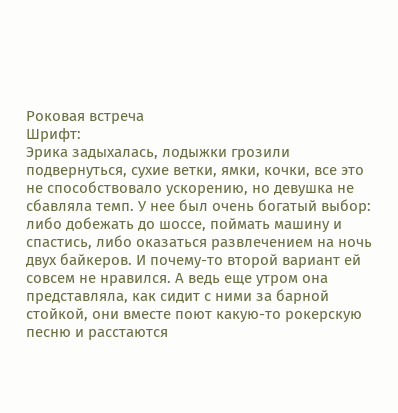Роковая встреча
Шрифт:
Эрика задыхалась, лодыжки грозили подвернуться, сухие ветки, ямки, кочки, все это не способствовало ускорению, но девушка не сбавляла темп. У нее был очень богатый выбор: либо добежать до шоссе, поймать машину и спастись, либо оказаться развлечением на ночь двух байкеров. И почему-то второй вариант ей совсем не нравился. А ведь еще утром она представляла, как сидит с ними за барной стойкой, они вместе поют какую-то рокерскую песню и расстаются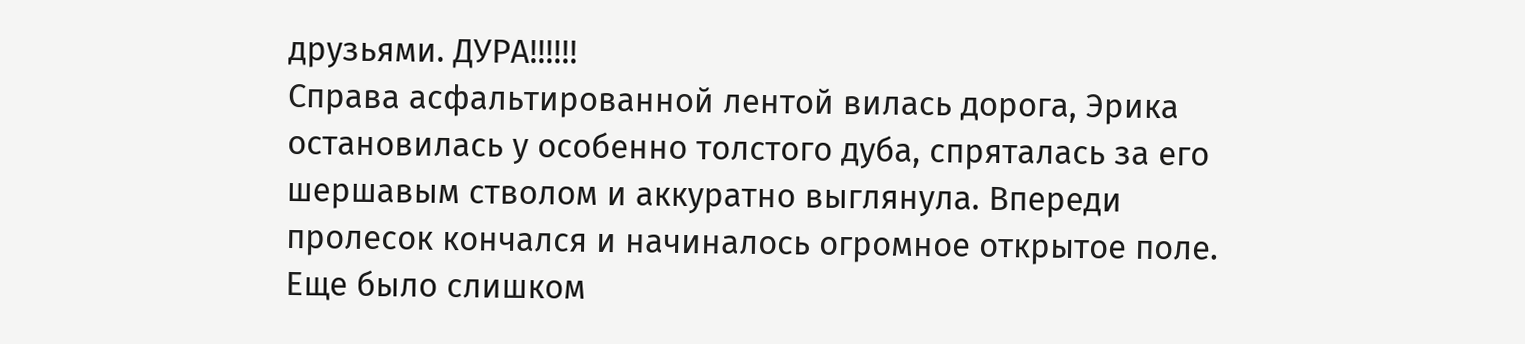друзьями. ДУРА!!!!!!
Справа асфальтированной лентой вилась дорога, Эрика остановилась у особенно толстого дуба, спряталась за его шершавым стволом и аккуратно выглянула. Впереди пролесок кончался и начиналось огромное открытое поле. Еще было слишком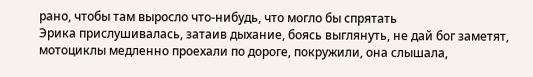рано, чтобы там выросло что-нибудь, что могло бы спрятать
Эрика прислушивалась, затаив дыхание, боясь выглянуть, не дай бог заметят, мотоциклы медленно проехали по дороге, покружили, она слышала,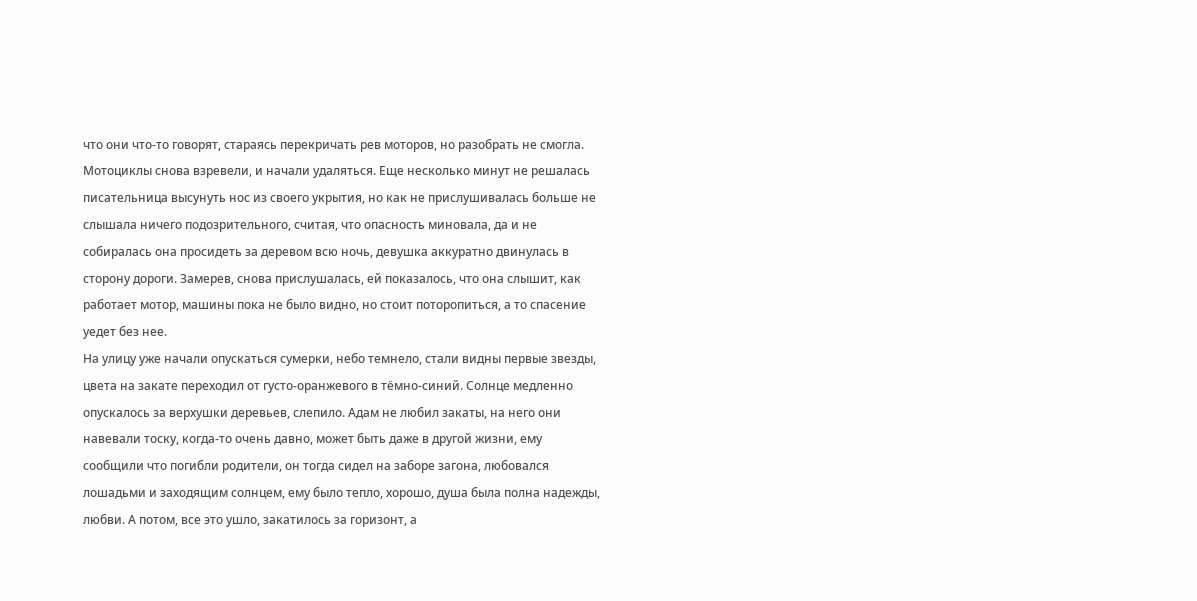что они что-то говорят, стараясь перекричать рев моторов, но разобрать не смогла. Мотоциклы снова взревели, и начали удаляться. Еще несколько минут не решалась писательница высунуть нос из своего укрытия, но как не прислушивалась больше не слышала ничего подозрительного, считая, что опасность миновала, да и не собиралась она просидеть за деревом всю ночь, девушка аккуратно двинулась в сторону дороги. Замерев, снова прислушалась, ей показалось, что она слышит, как работает мотор, машины пока не было видно, но стоит поторопиться, а то спасение уедет без нее.
На улицу уже начали опускаться сумерки, небо темнело, стали видны первые звезды, цвета на закате переходил от густо-оранжевого в тёмно-синий. Солнце медленно опускалось за верхушки деревьев, слепило. Адам не любил закаты, на него они навевали тоску, когда-то очень давно, может быть даже в другой жизни, ему сообщили что погибли родители, он тогда сидел на заборе загона, любовался лошадьми и заходящим солнцем, ему было тепло, хорошо, душа была полна надежды, любви. А потом, все это ушло, закатилось за горизонт, а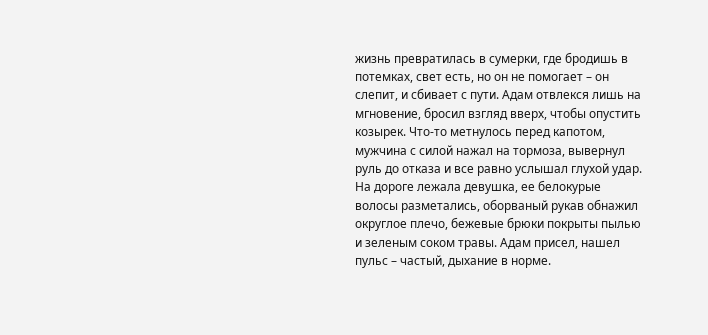жизнь превратилась в сумерки, где бродишь в потемках, свет есть, но он не помогает – он слепит, и сбивает с пути. Адам отвлекся лишь на мгновение, бросил взгляд вверх, чтобы опустить козырек. Что-то метнулось перед капотом, мужчина с силой нажал на тормоза, вывернул руль до отказа и все равно услышал глухой удар.
На дороге лежала девушка, ее белокурые волосы разметались, оборваный рукав обнажил округлое плечо, бежевые брюки покрыты пылью и зеленым соком травы. Адам присел, нашел пульс – частый, дыхание в норме.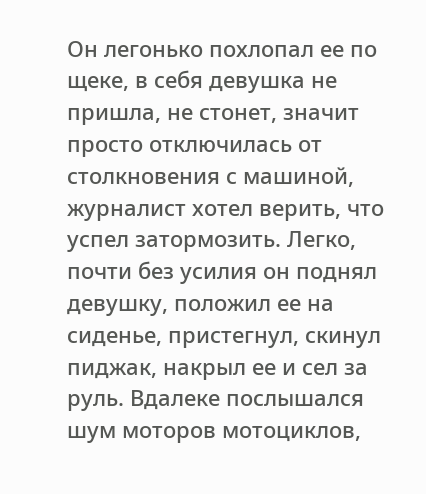Он легонько похлопал ее по щеке, в себя девушка не пришла, не стонет, значит просто отключилась от столкновения с машиной, журналист хотел верить, что успел затормозить. Легко, почти без усилия он поднял девушку, положил ее на сиденье, пристегнул, скинул пиджак, накрыл ее и сел за руль. Вдалеке послышался шум моторов мотоциклов,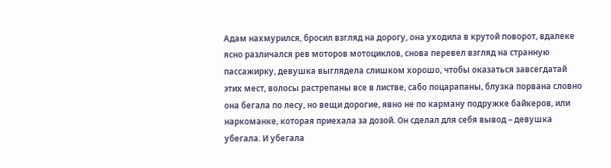Адам нахмурился, бросил взгляд на дорогу, она уходила в крутой поворот, вдалеке ясно различался рев моторов мотоциклов, снова перевел взгляд на странную пассажирку, девушка выглядела слишком хорошо, чтобы оказаться завсегдатай этих мест, волосы растрепаны все в листве, сабо поцарапаны, блузка порвана словно она бегала по лесу, но вещи дорогие, явно не по карману подружке байкеров, или наркоманке, которая приехала за дозой. Он сделал для себя вывод – девушка убегала. И убегала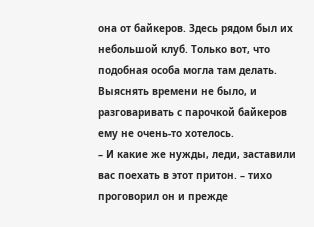она от байкеров. Здесь рядом был их небольшой клуб. Только вот, что подобная особа могла там делать. Выяснять времени не было, и разговаривать с парочкой байкеров ему не очень-то хотелось.
– И какие же нужды, леди, заставили вас поехать в этот притон. – тихо проговорил он и прежде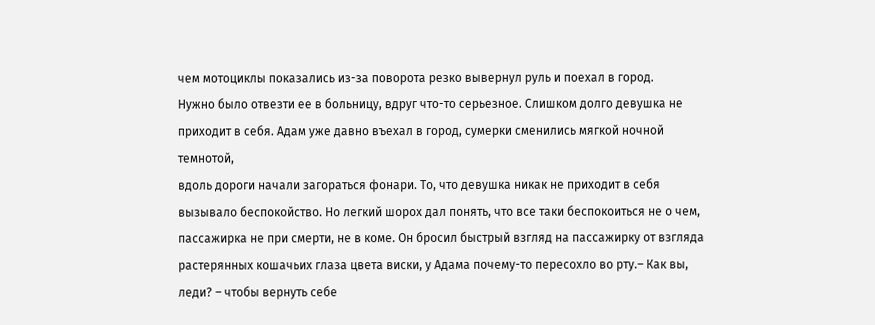чем мотоциклы показались из-за поворота резко вывернул руль и поехал в город.
Нужно было отвезти ее в больницу, вдруг что-то серьезное. Слишком долго девушка не приходит в себя. Адам уже давно въехал в город, сумерки сменились мягкой ночной темнотой,
вдоль дороги начали загораться фонари. То, что девушка никак не приходит в себя вызывало беспокойство. Но легкий шорох дал понять, что все таки беспокоиться не о чем, пассажирка не при смерти, не в коме. Он бросил быстрый взгляд на пассажирку от взгляда растерянных кошачьих глаза цвета виски, у Адама почему-то пересохло во рту.– Как вы, леди? – чтобы вернуть себе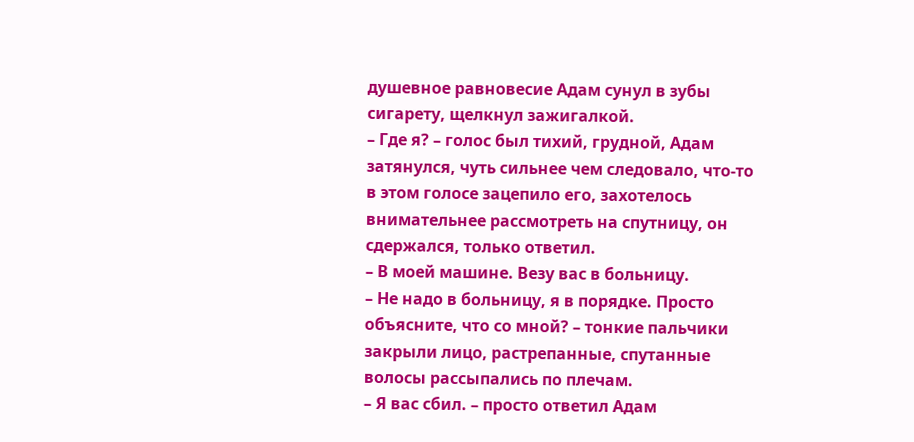душевное равновесие Адам сунул в зубы сигарету, щелкнул зажигалкой.
– Где я? – голос был тихий, грудной, Адам затянулся, чуть сильнее чем следовало, что-то в этом голосе зацепило его, захотелось внимательнее рассмотреть на спутницу, он сдержался, только ответил.
– В моей машине. Везу вас в больницу.
– Не надо в больницу, я в порядке. Просто объясните, что со мной? – тонкие пальчики закрыли лицо, растрепанные, спутанные волосы рассыпались по плечам.
– Я вас сбил. – просто ответил Адам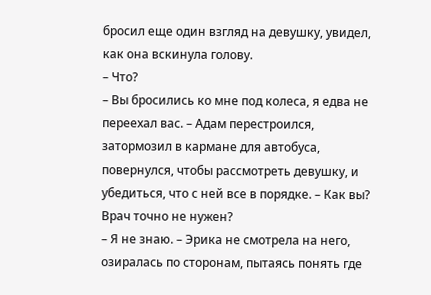бросил еще один взгляд на девушку, увидел, как она вскинула голову.
– Что?
– Вы бросились ко мне под колеса, я едва не переехал вас. – Адам перестроился, затормозил в кармане для автобуса, повернулся, чтобы рассмотреть девушку, и убедиться, что с ней все в порядке. – Как вы? Врач точно не нужен?
– Я не знаю. – Эрика не смотрела на него, озиралась по сторонам, пытаясь понять где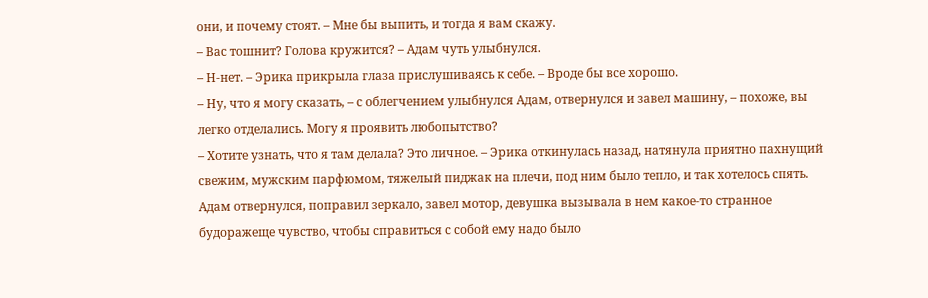они, и почему стоят. – Мне бы выпить, и тогда я вам скажу.
– Вас тошнит? Голова кружится? – Адам чуть улыбнулся.
– Н-нет. – Эрика прикрыла глаза прислушиваясь к себе. – Вроде бы все хорошо.
– Ну, что я могу сказать, – с облегчением улыбнулся Адам, отвернулся и завел машину, – похоже, вы легко отделались. Могу я проявить любопытство?
– Хотите узнать, что я там делала? Это личное. – Эрика откинулась назад, натянула приятно пахнущий свежим, мужским парфюмом, тяжелый пиджак на плечи, под ним было тепло, и так хотелось спять.
Адам отвернулся, поправил зеркало, завел мотор, девушка вызывала в нем какое-то странное будоражеще чувство, чтобы справиться с собой ему надо было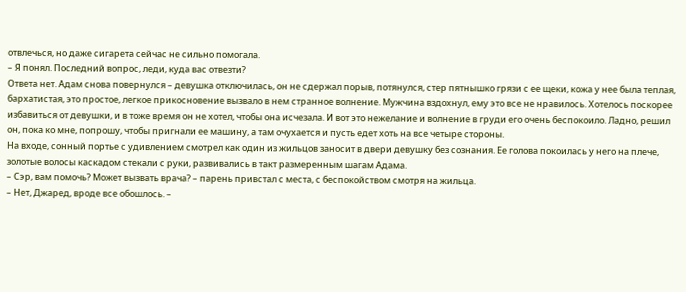отвлечься, но даже сигарета сейчас не сильно помогала.
– Я понял. Последний вопрос, леди, куда вас отвезти?
Ответа нет. Адам снова повернулся – девушка отключилась, он не сдержал порыв, потянулся, стер пятнышко грязи с ее щеки, кожа у нее была теплая, бархатистая, это простое, легкое прикосновение вызвало в нем странное волнение. Мужчина вздохнул, ему это все не нравилось. Хотелось поскорее избавиться от девушки, и в тоже время он не хотел, чтобы она исчезала. И вот это нежелание и волнение в груди его очень беспокоило. Ладно, решил он, пока ко мне, попрошу, чтобы пригнали ее машину, а там очухается и пусть едет хоть на все четыре стороны.
На входе, сонный портье с удивлением смотрел как один из жильцов заносит в двери девушку без сознания. Ее голова покоилась у него на плече, золотые волосы каскадом стекали с руки, развивались в такт размеренным шагам Адама.
– Сэр, вам помочь? Может вызвать врача? – парень привстал с места, с беспокойством смотря на жильца.
– Нет, Джаред, вроде все обошлось. –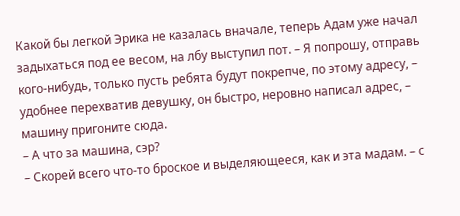Какой бы легкой Эрика не казалась вначале, теперь Адам уже начал задыхаться под ее весом, на лбу выступил пот. – Я попрошу, отправь кого-нибудь, только пусть ребята будут покрепче, по этому адресу, – удобнее перехватив девушку, он быстро, неровно написал адрес, – машину пригоните сюда.
– А что за машина, сэр?
– Скорей всего что-то броское и выделяющееся, как и эта мадам. – с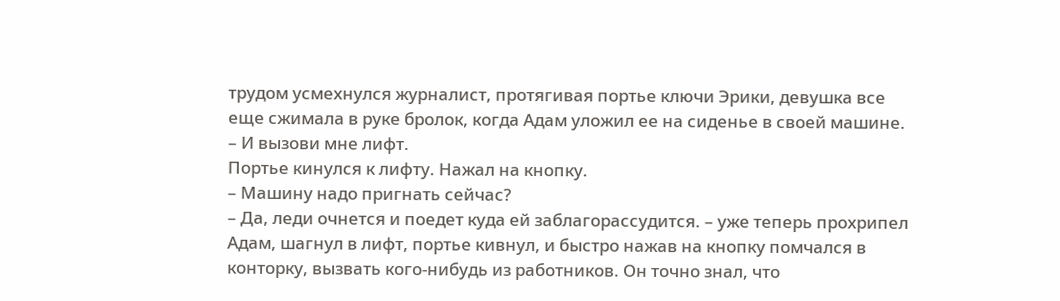трудом усмехнулся журналист, протягивая портье ключи Эрики, девушка все еще сжимала в руке бролок, когда Адам уложил ее на сиденье в своей машине. – И вызови мне лифт.
Портье кинулся к лифту. Нажал на кнопку.
– Машину надо пригнать сейчас?
– Да, леди очнется и поедет куда ей заблагорассудится. – уже теперь прохрипел Адам, шагнул в лифт, портье кивнул, и быстро нажав на кнопку помчался в конторку, вызвать кого-нибудь из работников. Он точно знал, что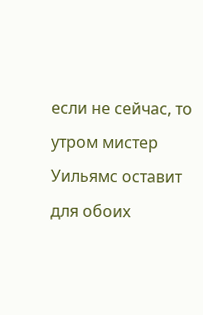если не сейчас, то утром мистер Уильямс оставит для обоих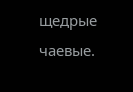щедрые чаевые.